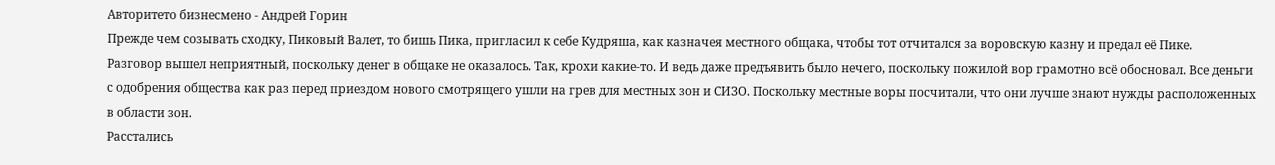Авторитето бизнесмено - Андрей Горин
Прежде чем созывать сходку, Пиковый Валет, то бишь Пика, пригласил к себе Кудряша, как казначея местного общака, чтобы тот отчитался за воровскую казну и предал её Пике.
Разговор вышел неприятный, поскольку денег в общаке не оказалось. Так, крохи какие-то. И ведь даже предъявить было нечего, поскольку пожилой вор грамотно всё обосновал. Все деньги с одобрения общества как раз перед приездом нового смотрящего ушли на грев для местных зон и СИЗО. Поскольку местные воры посчитали, что они лучше знают нужды расположенных в области зон.
Расстались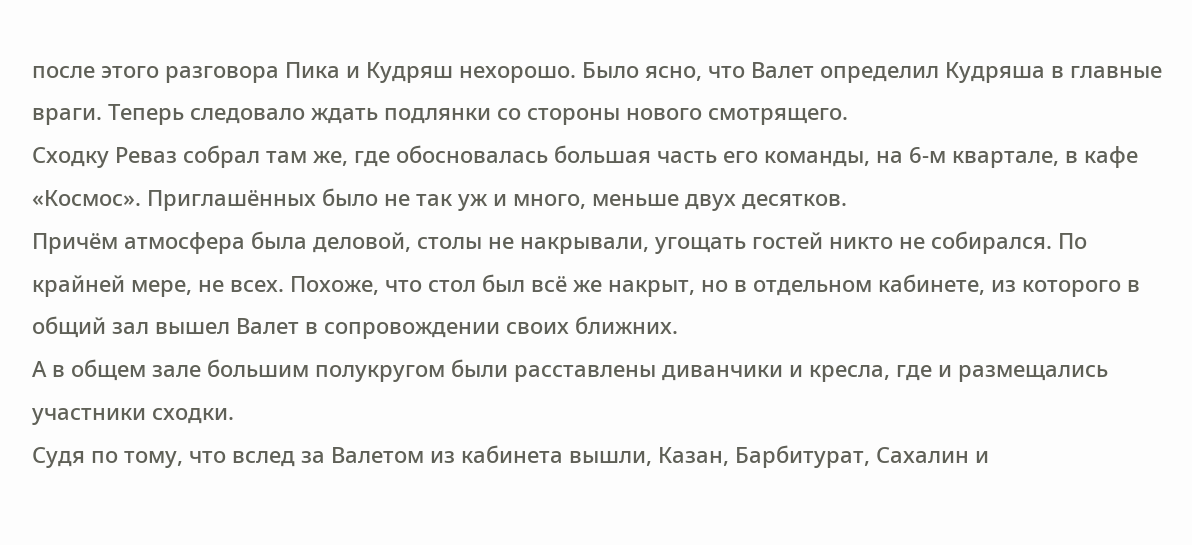после этого разговора Пика и Кудряш нехорошо. Было ясно, что Валет определил Кудряша в главные враги. Теперь следовало ждать подлянки со стороны нового смотрящего.
Сходку Реваз собрал там же, где обосновалась большая часть его команды, на 6-м квартале, в кафе «Космос». Приглашённых было не так уж и много, меньше двух десятков.
Причём атмосфера была деловой, столы не накрывали, угощать гостей никто не собирался. По крайней мере, не всех. Похоже, что стол был всё же накрыт, но в отдельном кабинете, из которого в общий зал вышел Валет в сопровождении своих ближних.
А в общем зале большим полукругом были расставлены диванчики и кресла, где и размещались участники сходки.
Судя по тому, что вслед за Валетом из кабинета вышли, Казан, Барбитурат, Сахалин и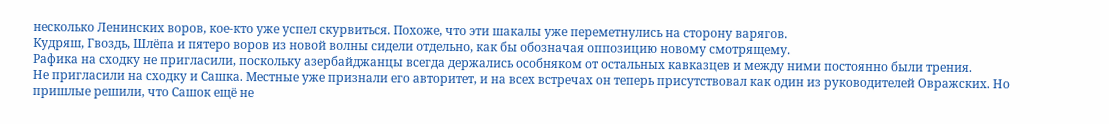несколько Ленинских воров, кое-кто уже успел скурвиться. Похоже, что эти шакалы уже переметнулись на сторону варягов.
Кудряш, Гвоздь, Шлёпа и пятеро воров из новой волны сидели отдельно, как бы обозначая оппозицию новому смотрящему.
Рафика на сходку не пригласили, поскольку азербайджанцы всегда держались особняком от остальных кавказцев и между ними постоянно были трения.
Не пригласили на сходку и Сашка. Местные уже признали его авторитет, и на всех встречах он теперь присутствовал как один из руководителей Овражских. Но пришлые решили, что Сашок ещё не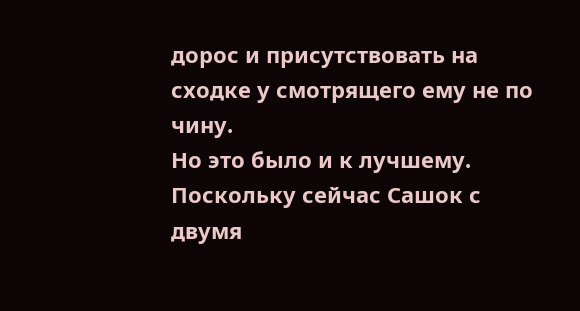дорос и присутствовать на сходке у смотрящего ему не по чину.
Но это было и к лучшему. Поскольку сейчас Сашок с двумя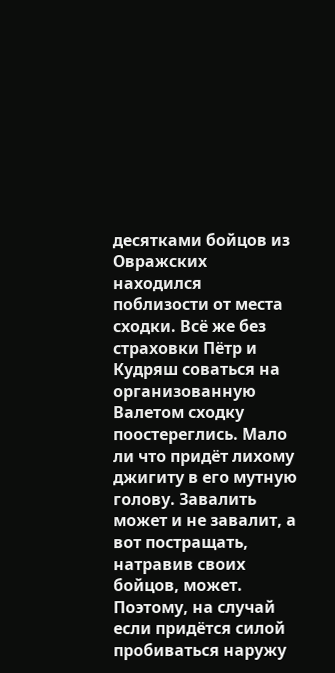десятками бойцов из Овражских находился поблизости от места сходки. Всё же без страховки Пётр и Кудряш соваться на организованную Валетом сходку поостереглись. Мало ли что придёт лихому джигиту в его мутную голову. Завалить может и не завалит, а вот постращать, натравив своих бойцов, может.
Поэтому, на случай если придётся силой пробиваться наружу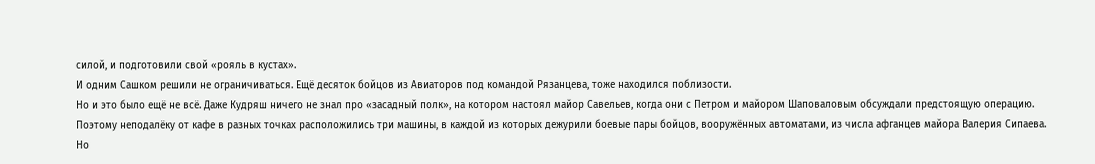силой, и подготовили свой «рояль в кустах».
И одним Сашком решили не ограничиваться. Ещё десяток бойцов из Авиаторов под командой Рязанцева, тоже находился поблизости.
Но и это было ещё не всё. Даже Кудряш ничего не знал про «засадный полк», на котором настоял майор Савельев, когда они с Петром и майором Шаповаловым обсуждали предстоящую операцию.
Поэтому неподалёку от кафе в разных точках расположились три машины, в каждой из которых дежурили боевые пары бойцов, вооружённых автоматами, из числа афганцев майора Валерия Сипаева.
Но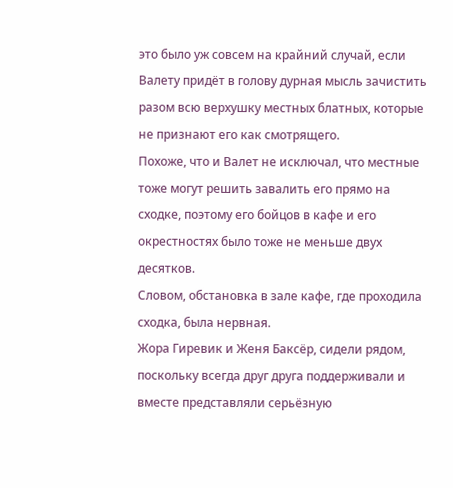это было уж совсем на крайний случай, если Валету придёт в голову дурная мысль зачистить разом всю верхушку местных блатных, которые не признают его как смотрящего.
Похоже, что и Валет не исключал, что местные тоже могут решить завалить его прямо на сходке, поэтому его бойцов в кафе и его окрестностях было тоже не меньше двух десятков.
Словом, обстановка в зале кафе, где проходила сходка, была нервная.
Жора Гиревик и Женя Баксёр, сидели рядом, поскольку всегда друг друга поддерживали и вместе представляли серьёзную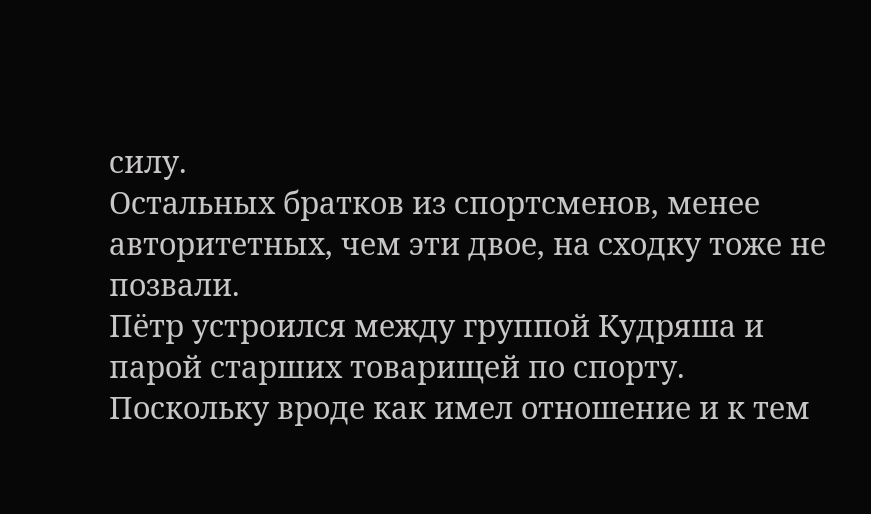силу.
Остальных братков из спортсменов, менее авторитетных, чем эти двое, на сходку тоже не позвали.
Пётр устроился между группой Кудряша и парой старших товарищей по спорту. Поскольку вроде как имел отношение и к тем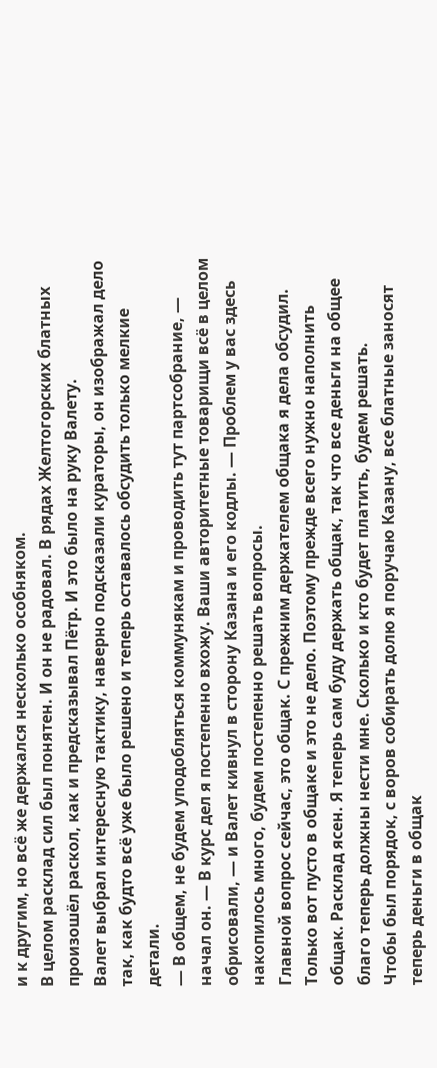и к другим, но всё же держался несколько особняком.
В целом расклад сил был понятен. И он не радовал. В рядах Желтогорских блатных произошёл раскол, как и предсказывал Пётр. И это было на руку Валету.
Валет выбрал интересную тактику, наверно подсказали кураторы, он изображал дело так, как будто всё уже было решено и теперь оставалось обсудить только мелкие детали.
— В общем, не будем уподобляться коммунякам и проводить тут партсобрание, — начал он. — В курс дел я постепенно вхожу. Ваши авторитетные товарищи всё в целом обрисовали, — и Валет кивнул в сторону Казана и его кодлы. — Проблем у вас здесь накопилось много, будем постепенно решать вопросы.
Главной вопрос сейчас, это общак. С прежним держателем общака я дела обсудил. Только вот пусто в общаке и это не дело. Поэтому прежде всего нужно наполнить общак. Расклад ясен. Я теперь сам буду держать общак, так что все деньги на общее благо теперь должны нести мне. Сколько и кто будет платить, будем решать.
Чтобы был порядок, с воров собирать долю я поручаю Казану, все блатные заносят теперь деньги в общак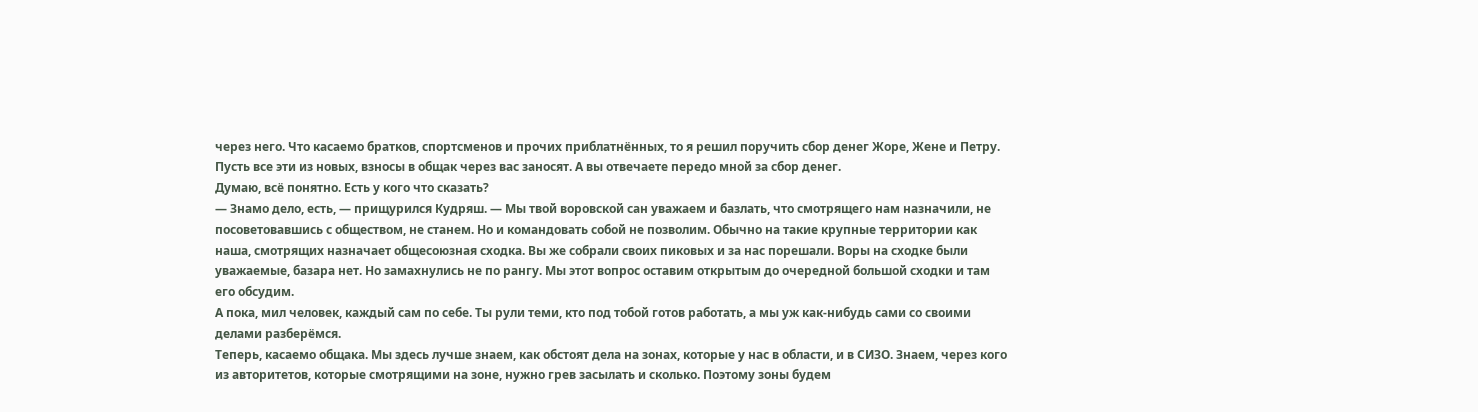через него. Что касаемо братков, спортсменов и прочих приблатнённых, то я решил поручить сбор денег Жоре, Жене и Петру. Пусть все эти из новых, взносы в общак через вас заносят. А вы отвечаете передо мной за сбор денег.
Думаю, всё понятно. Есть у кого что сказать?
— Знамо дело, есть, — прищурился Кудряш. — Мы твой воровской сан уважаем и базлать, что смотрящего нам назначили, не посоветовавшись с обществом, не станем. Но и командовать собой не позволим. Обычно на такие крупные территории как наша, смотрящих назначает общесоюзная сходка. Вы же собрали своих пиковых и за нас порешали. Воры на сходке были уважаемые, базара нет. Но замахнулись не по рангу. Мы этот вопрос оставим открытым до очередной большой сходки и там его обсудим.
А пока, мил человек, каждый сам по себе. Ты рули теми, кто под тобой готов работать, а мы уж как-нибудь сами со своими делами разберёмся.
Теперь, касаемо общака. Мы здесь лучше знаем, как обстоят дела на зонах, которые у нас в области, и в СИЗО. Знаем, через кого из авторитетов, которые смотрящими на зоне, нужно грев засылать и сколько. Поэтому зоны будем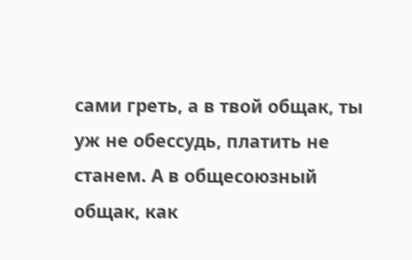сами греть, а в твой общак, ты уж не обессудь, платить не станем. А в общесоюзный общак, как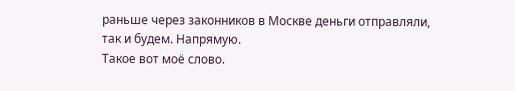раньше через законников в Москве деньги отправляли, так и будем. Напрямую.
Такое вот моё слово.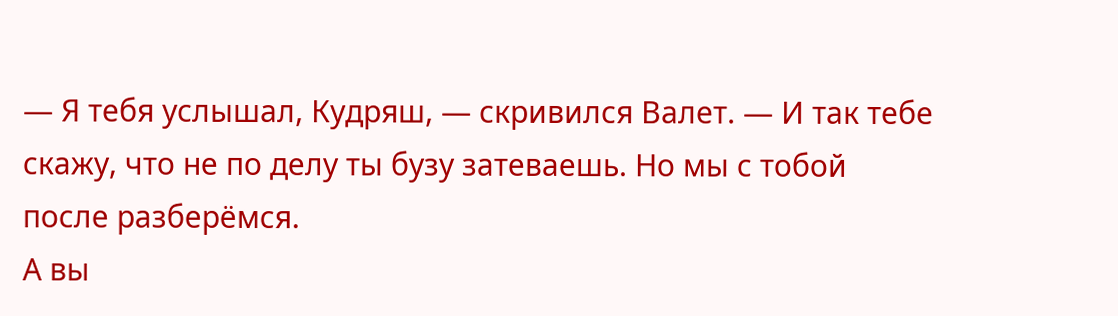— Я тебя услышал, Кудряш, — скривился Валет. — И так тебе скажу, что не по делу ты бузу затеваешь. Но мы с тобой после разберёмся.
А вы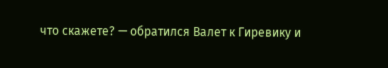что скажете? — обратился Валет к Гиревику и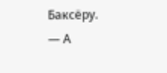Баксёру.
— А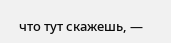что тут скажешь, —